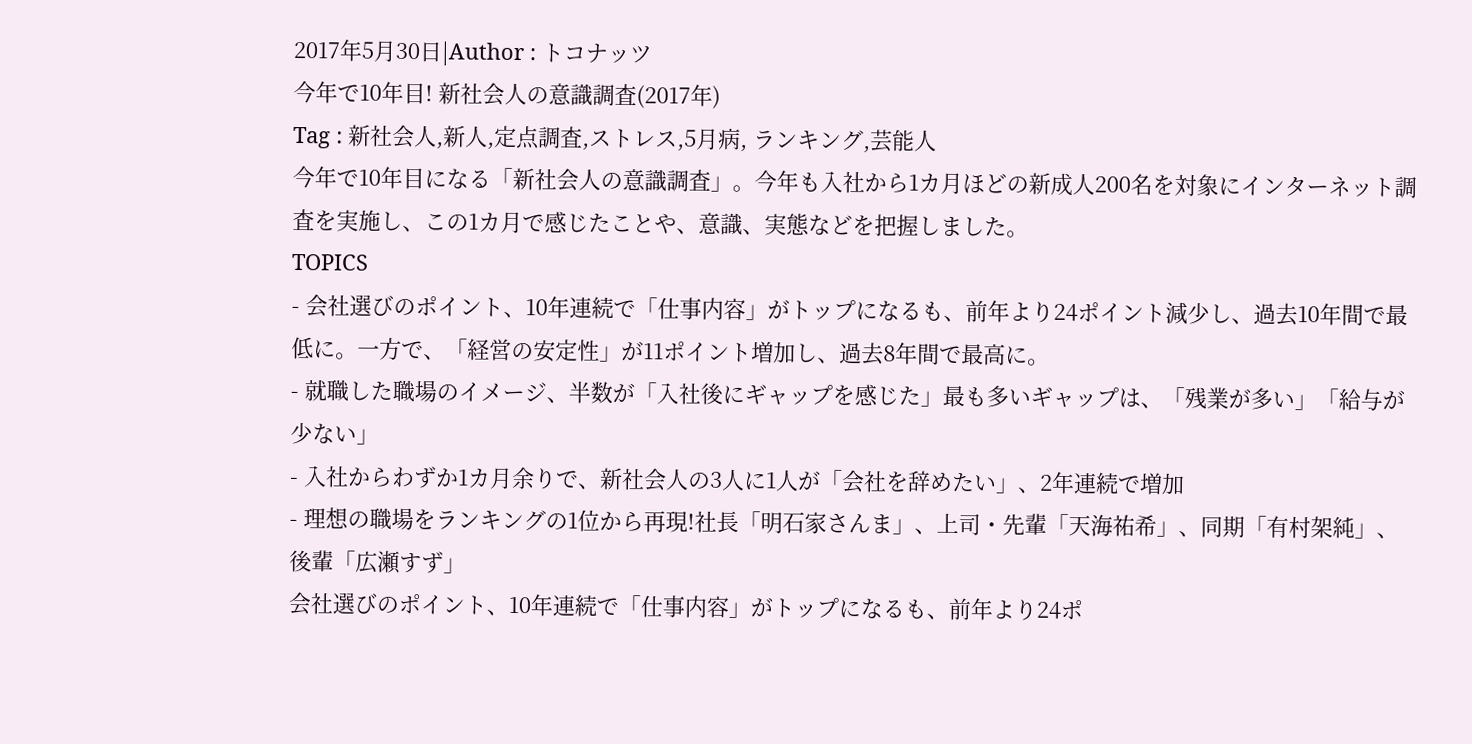2017年5月30日|Author : トコナッツ
今年で10年目! 新社会人の意識調査(2017年)
Tag : 新社会人,新人,定点調査,ストレス,5月病, ランキング,芸能人
今年で10年目になる「新社会人の意識調査」。今年も入社から1カ月ほどの新成人200名を対象にインターネット調査を実施し、この1カ月で感じたことや、意識、実態などを把握しました。
TOPICS
- 会社選びのポイント、10年連続で「仕事内容」がトップになるも、前年より24ポイント減少し、過去10年間で最低に。一方で、「経営の安定性」が11ポイント増加し、過去8年間で最高に。
- 就職した職場のイメージ、半数が「入社後にギャップを感じた」最も多いギャップは、「残業が多い」「給与が少ない」
- 入社からわずか1カ月余りで、新社会人の3人に1人が「会社を辞めたい」、2年連続で増加
- 理想の職場をランキングの1位から再現!社長「明石家さんま」、上司・先輩「天海祐希」、同期「有村架純」、後輩「広瀬すず」
会社選びのポイント、10年連続で「仕事内容」がトップになるも、前年より24ポ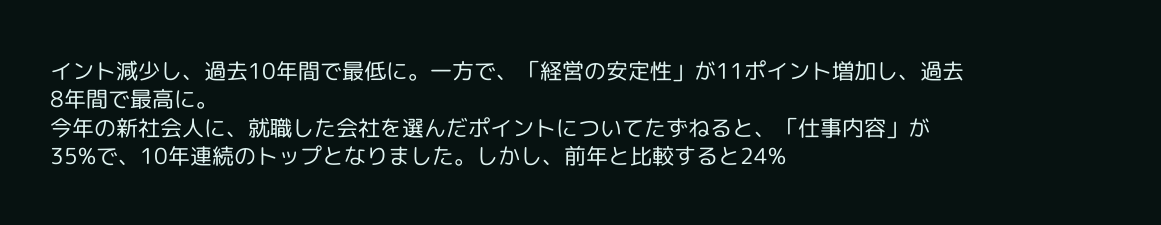イント減少し、過去10年間で最低に。一方で、「経営の安定性」が11ポイント増加し、過去8年間で最高に。
今年の新社会人に、就職した会社を選んだポイントについてたずねると、「仕事内容」が35%で、10年連続のトップとなりました。しかし、前年と比較すると24%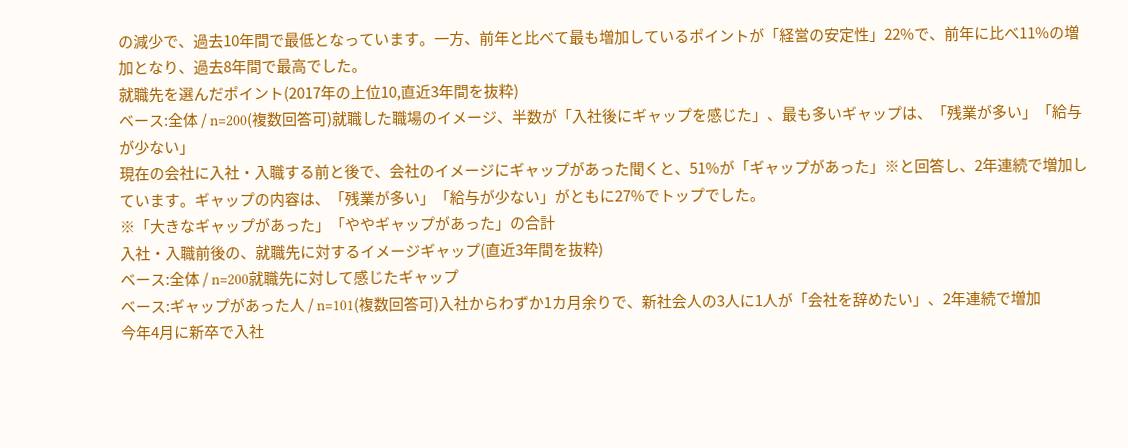の減少で、過去10年間で最低となっています。一方、前年と比べて最も増加しているポイントが「経営の安定性」22%で、前年に比べ11%の増加となり、過去8年間で最高でした。
就職先を選んだポイント(2017年の上位10,直近3年間を抜粋)
ベース:全体 / n=200(複数回答可)就職した職場のイメージ、半数が「入社後にギャップを感じた」、最も多いギャップは、「残業が多い」「給与が少ない」
現在の会社に入社・入職する前と後で、会社のイメージにギャップがあった聞くと、51%が「ギャップがあった」※と回答し、2年連続で増加しています。ギャップの内容は、「残業が多い」「給与が少ない」がともに27%でトップでした。
※「大きなギャップがあった」「ややギャップがあった」の合計
入社・入職前後の、就職先に対するイメージギャップ(直近3年間を抜粋)
ベース:全体 / n=200就職先に対して感じたギャップ
ベース:ギャップがあった人 / n=101(複数回答可)入社からわずか1カ月余りで、新社会人の3人に1人が「会社を辞めたい」、2年連続で増加
今年4月に新卒で入社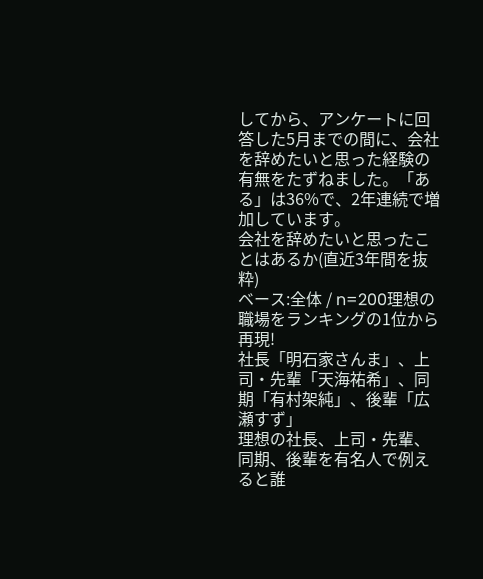してから、アンケートに回答した5月までの間に、会社を辞めたいと思った経験の有無をたずねました。「ある」は36%で、2年連続で増加しています。
会社を辞めたいと思ったことはあるか(直近3年間を抜粋)
ベース:全体 / n=200理想の職場をランキングの1位から再現!
社長「明石家さんま」、上司・先輩「天海祐希」、同期「有村架純」、後輩「広瀬すず」
理想の社長、上司・先輩、同期、後輩を有名人で例えると誰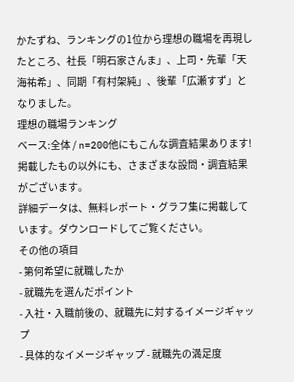かたずね、ランキングの1位から理想の職場を再現したところ、社長「明石家さんま」、上司・先輩「天海祐希」、同期「有村架純」、後輩「広瀬すず」となりました。
理想の職場ランキング
ベース:全体 / n=200他にもこんな調査結果あります!
掲載したもの以外にも、さまざまな設問・調査結果がございます。
詳細データは、無料レポート・グラフ集に掲載しています。ダウンロードしてご覧ください。
その他の項目
- 第何希望に就職したか
- 就職先を選んだポイント
- 入社・入職前後の、就職先に対するイメージギャップ
- 具体的なイメージギャップ - 就職先の満足度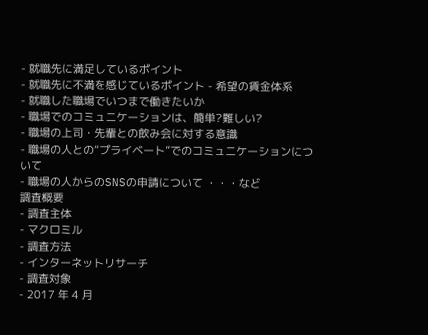- 就職先に満足しているポイント
- 就職先に不満を感じているポイント - 希望の賃金体系
- 就職した職場でいつまで働きたいか
- 職場でのコミュニケーションは、簡単?難しい?
- 職場の上司・先輩との飲み会に対する意識
- 職場の人との“プライベート”でのコミュニケーションについて
- 職場の人からのSNSの申請について ・・・など
調査概要
- 調査主体
- マクロミル
- 調査方法
- インターネットリサーチ
- 調査対象
- 2017 年 4 月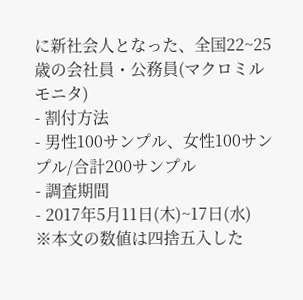に新社会人となった、全国22~25歳の会社員・公務員(マクロミルモニタ)
- 割付方法
- 男性100サンプル、女性100サンプル/合計200サンプル
- 調査期間
- 2017年5月11日(木)~17日(水)
※本文の数値は四捨五入した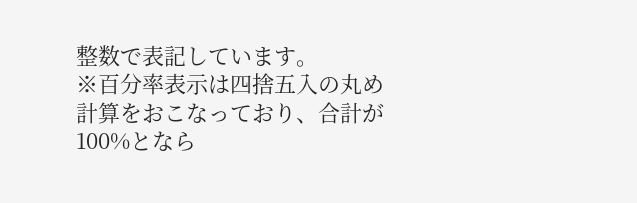整数で表記しています。
※百分率表示は四捨五入の丸め計算をおこなっており、合計が100%となら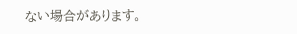ない場合があります。